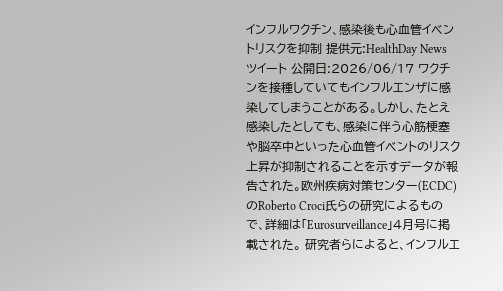インフルワクチン、感染後も心血管イベントリスクを抑制 提供元:HealthDay News ツイート 公開日:2026/06/17 ワクチンを接種していてもインフルエンザに感染してしまうことがある。しかし、たとえ感染したとしても、感染に伴う心筋梗塞や脳卒中といった心血管イベントのリスク上昇が抑制されることを示すデータが報告された。欧州疾病対策センター(ECDC)のRoberto Croci氏らの研究によるもので、詳細は「Eurosurveillance」4月号に掲載された。 研究者らによると、インフルエ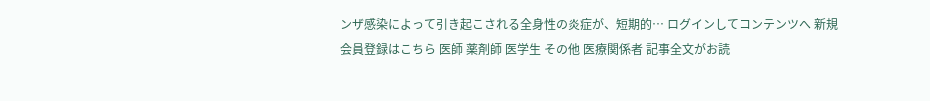ンザ感染によって引き起こされる全身性の炎症が、短期的… ログインしてコンテンツへ 新規会員登録はこちら 医師 薬剤師 医学生 その他 医療関係者 記事全文がお読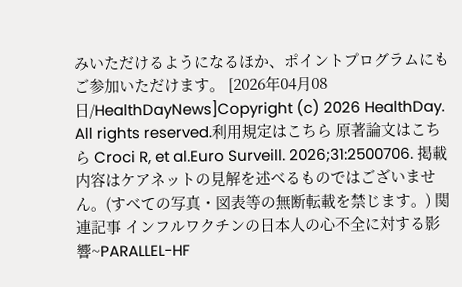みいただけるようになるほか、ポイントプログラムにもご参加いただけます。 [2026年04月08日/HealthDayNews]Copyright (c) 2026 HealthDay. All rights reserved.利用規定はこちら 原著論文はこちら Croci R, et al.Euro Surveill. 2026;31:2500706. 掲載内容はケアネットの見解を述べるものではございません。(すべての写真・図表等の無断転載を禁じます。) 関連記事 インフルワクチンの日本人の心不全に対する影響~PARALLEL-HF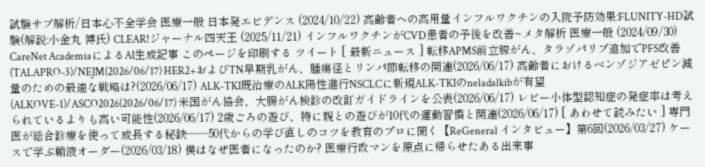試験サブ解析/日本心不全学会 医療一般 日本発エビデンス (2024/10/22) 高齢者への高用量インフルワクチンの入院予防効果:FLUNITY-HD試験(解説:小金丸 博氏) CLEAR!ジャーナル四天王 (2025/11/21) インフルワクチンがCVD患者の予後を改善~メタ解析 医療一般 (2024/09/30) CareNet AcademiaによるAI生成記事 このページを印刷する ツイート [ 最新ニュース ] 転移APMS前立腺がん、タラゾパリブ追加でPFS改善(TALAPRO-3)/NEJM(2026/06/17) HER2+およびTN早期乳がん、腫瘍径とリンパ節転移の関連(2026/06/17) 高齢者におけるベンゾジアゼピン減量のための最適な戦略は?(2026/06/17) ALK-TKI既治療のALK陽性進行NSCLCに新規ALK-TKIのneladalkibが有望(ALKOVE-1)/ASCO2026(2026/06/17) 米国がん協会、大腸がん検診の改訂ガイドラインを公表(2026/06/17) レビー小体型認知症の発症率は考えられているよりも高い可能性(2026/06/17) 2歳ごろの遊び、特に親との遊びが10代の運動習慣と関連(2026/06/17) [ あわせて読みたい ] 専門医が総合診療を使って成長する秘訣――50代からの学び直しのコツを教育のプロに聞く【ReGeneral インタビュー】第6回(2026/03/27) ケースで学ぶ輸液オーダー(2026/03/18) 僕はなぜ医者になったのか? 医療行政マンを原点に帰らせたある出来事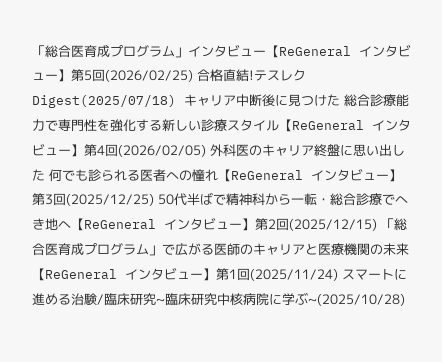「総合医育成プログラム」インタビュー【ReGeneral インタビュー】第5回(2026/02/25) 合格直結!テスレクDigest(2025/07/18) キャリア中断後に見つけた 総合診療能力で専門性を強化する新しい診療スタイル【ReGeneral インタビュー】第4回(2026/02/05) 外科医のキャリア終盤に思い出した 何でも診られる医者への憧れ【ReGeneral インタビュー】第3回(2025/12/25) 50代半ばで精神科から一転・総合診療でへき地へ【ReGeneral インタビュー】第2回(2025/12/15) 「総合医育成プログラム」で広がる医師のキャリアと医療機関の未来【ReGeneral インタビュー】第1回(2025/11/24) スマートに進める治験/臨床研究~臨床研究中核病院に学ぶ~(2025/10/28)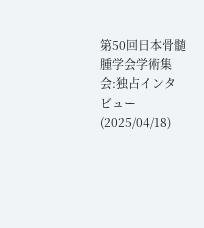第50回日本骨髄腫学会学術集会:独占インタビュー(2025/04/18)